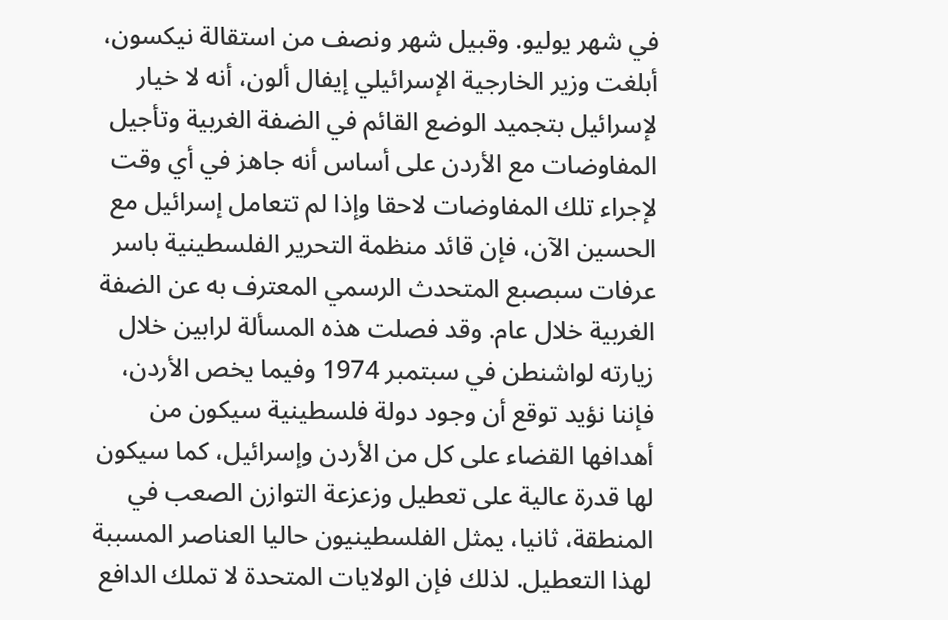في شهر يوليو. وقبيل شهر ونصف من استقالة نيكسون، أبلغت وزير الخارجية الإسرائيلي إيفال ألون، أنه لا خيار لإسرائيل بتجميد الوضع القائم في الضفة الغربية وتأجيل المفاوضات مع الأردن على أساس أنه جاهز في أي وقت لإجراء تلك المفاوضات لاحقا وإذا لم تتعامل إسرائيل مع الحسين الآن، فإن قائد منظمة التحرير الفلسطينية باسر عرفات سبصبع المتحدث الرسمي المعترف به عن الضفة الغربية خلال عام. وقد فصلت هذه المسألة لرابين خلال زيارته لواشنطن في سبتمبر 1974 وفيما يخص الأردن، فإننا نؤيد توقع أن وجود دولة فلسطينية سيكون من أهدافها القضاء على كل من الأردن وإسرائيل، كما سيكون لها قدرة عالية على تعطيل وزعزعة التوازن الصعب في المنطقة، ثانيا، يمثل الفلسطينيون حاليا العناصر المسببة لهذا التعطيل. لذلك فإن الولايات المتحدة لا تملك الدافع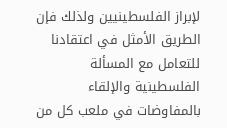لإبراز الفلسطينيين ولذلك فإن الطريق الأمثل في اعتقادنا للتعامل مع المسألة الفلسطينية والإلقاء بالمفاوضات في ملعب كل من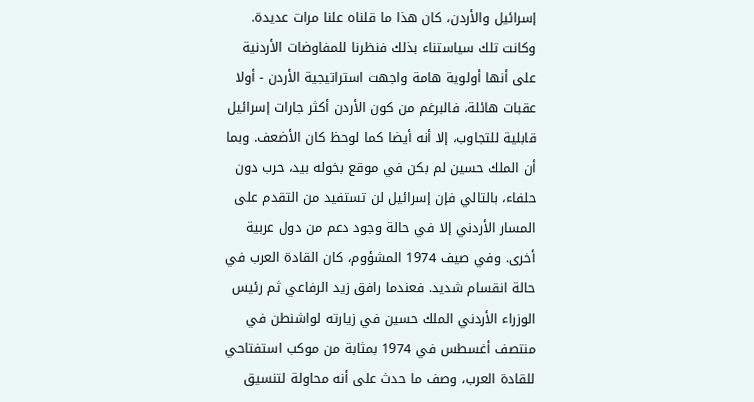إسرائيل والأردن، كان هذا ما قلناه علنا مرات عديدة. وكانت تلك سياستناء بذلك فنظرنا للمفاوضات الأردنية على أنها أولوية هامة واجهت استراتيجية الأردن - أولا عقبات هائلة، فالبرغم من كون الأردن أكثر جارات إسرائيل قابلية للتجاوب، إلا أنه أيضا كما لوحظ كان الأضعف. وبما أن الملك حسين لم بكن في موقع بخوله بيد، حرب دون حلفاء، بالتالي فإن إسرائيل لن تستفيد من التقدم على المسار الأردني إلا في حالة وجود دعم من دول عربية أخرى. وفي صيف 1974 المشؤوم، كان القادة العرب في حالة انقسام شديد. فعندما رافق زيد الرفاعي ثم رئيس الوزراء الأردني الملك حسين في زيارته لواشنطن في منتصف أغسطس في 1974 بمثابة من موکب استفتاحي للقادة العرب، وصف ما حدث على أنه محاولة لتنسيق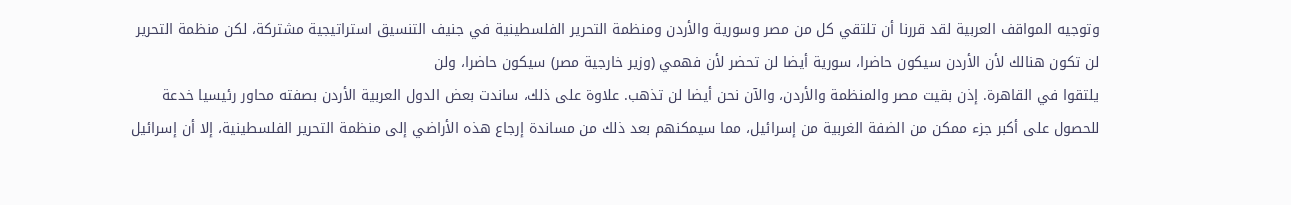وتوجيه المواقف العربية لقد قررنا أن تلتقي كل من مصر وسورية والأردن ومنظمة التحرير الفلسطينية في جنيف التنسيق استراتيجية مشتركة، لكن منظمة التحرير لن تكون هنالك لأن الأردن سيكون حاضرا، سورية أيضا لن تحضر لأن فهمي (وزير خارجية مصر) سيكون حاضرا، ولن
يلتقوا في القاهرة. إذن بقيت مصر والمنظمة والأردن، والآن نحن أيضا لن تذهب. علاوة على ذلك، ساندت بعض الدول العربية الأردن بصفته محاور رئيسيا خدعة للحصول على أكبر جزء ممكن من الضفة الغربية من إسرائيل، مما سيمكنهم بعد ذلك من مساندة إرجاع هذه الأراضي إلى منظمة التحرير الفلسطينية، إلا أن إسرائيل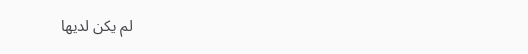لم يكن لديها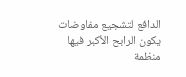الدافع لتشجيع مفاوضات يكون الرابح الأكبر فيها منظمة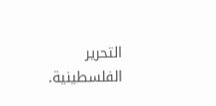التحرير الفلسطينية.